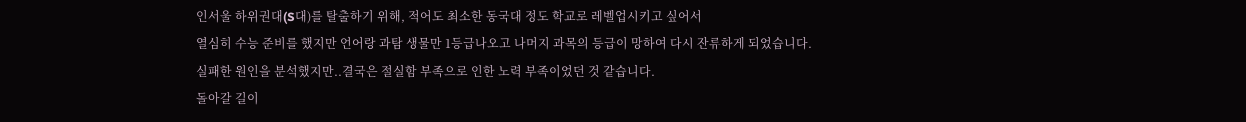인서울 하위권대(S대)를 탈출하기 위해, 적어도 최소한 동국대 정도 학교로 레벨업시키고 싶어서
열심히 수능 준비를 했지만 언어랑 과탐 생물만 1등급나오고 나머지 과목의 등급이 망하여 다시 잔류하게 되었습니다.
실패한 원인을 분석했지만..결국은 절실함 부족으로 인한 노력 부족이었던 것 같습니다.
돌아갈 길이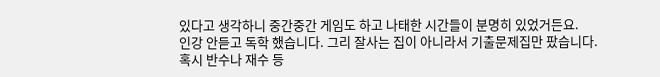있다고 생각하니 중간중간 게임도 하고 나태한 시간들이 분명히 있었거든요.
인강 안듣고 독학 했습니다. 그리 잘사는 집이 아니라서 기출문제집만 팠습니다.
혹시 반수나 재수 등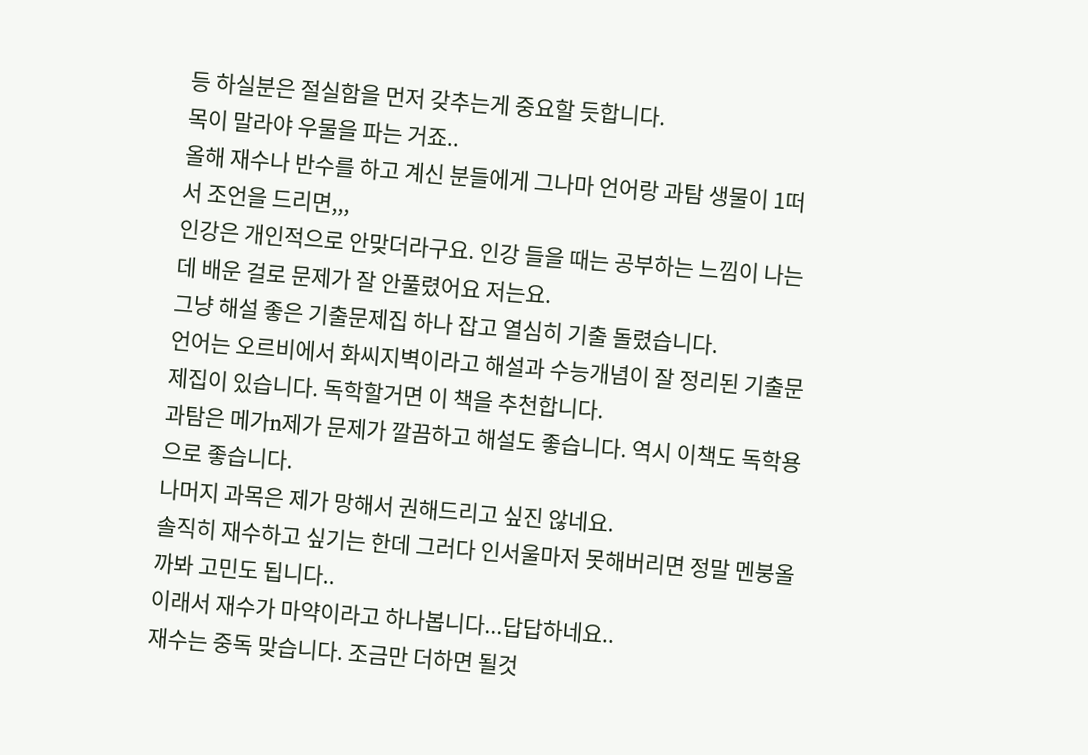등 하실분은 절실함을 먼저 갖추는게 중요할 듯합니다.
목이 말라야 우물을 파는 거죠..
올해 재수나 반수를 하고 계신 분들에게 그나마 언어랑 과탐 생물이 1떠서 조언을 드리면,,,
인강은 개인적으로 안맞더라구요. 인강 들을 때는 공부하는 느낌이 나는데 배운 걸로 문제가 잘 안풀렸어요 저는요.
그냥 해설 좋은 기출문제집 하나 잡고 열심히 기출 돌렸습니다.
언어는 오르비에서 화씨지벽이라고 해설과 수능개념이 잘 정리된 기출문제집이 있습니다. 독학할거면 이 책을 추천합니다.
과탐은 메가n제가 문제가 깔끔하고 해설도 좋습니다. 역시 이책도 독학용으로 좋습니다.
나머지 과목은 제가 망해서 권해드리고 싶진 않네요.
솔직히 재수하고 싶기는 한데 그러다 인서울마저 못해버리면 정말 멘붕올까봐 고민도 됩니다..
이래서 재수가 마약이라고 하나봅니다...답답하네요..
재수는 중독 맞습니다. 조금만 더하면 될것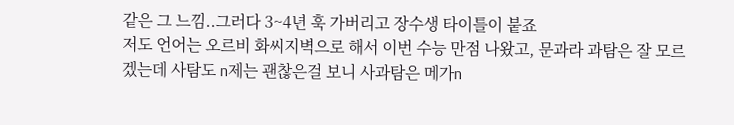같은 그 느낌..그러다 3~4년 훅 가버리고 장수생 타이틀이 붙죠
저도 언어는 오르비 화씨지벽으로 해서 이번 수능 만점 나왔고, 문과라 과탐은 잘 모르겠는데 사탐도 n제는 괜찮은걸 보니 사과탐은 메가n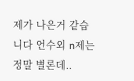제가 나은거 같습니다 언수외 n제는 정말 별론데..